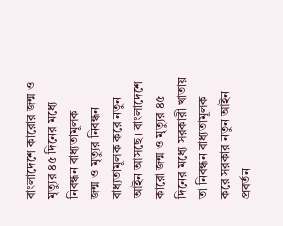বাংলাদেশে কারোর জন্ম ও মৃত্যুর ৪৫ দিনের মধ্যে নিবন্ধন বাধ্যতামূলক
জন্ম ও মৃত্যুর নিবন্ধন বাধ্যতামূলক করে নতুন আইন আসছে। বাংলাদেশে কারো জন্ম ও মৃত্যুর ৪৫ দিনের মধ্যে সরকারী খাতায় তা নিবন্ধন বাধ্যতামূলক করে সরকার নতুন আইন প্রবর্তন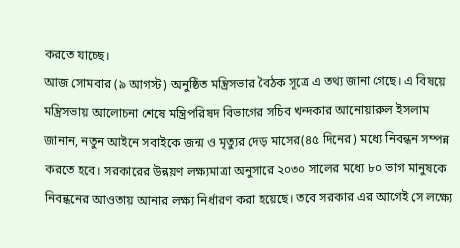করতে যাচ্ছে।
আজ সোমবার (৯ আগস্ট) অনুষ্ঠিত মন্ত্রিসভার বৈঠক সূত্রে এ তথ্য জানা গেছে। এ বিষয়ে মন্ত্রিসভায় আলোচনা শেষে মন্ত্রিপরিষদ বিভাগের সচিব খন্দকার আনোয়ারুল ইসলাম জানান, নতুন আইনে সবাইকে জন্ম ও মৃত্যুর দেড় মাসের(৪৫ দিনের) মধ্যে নিবন্ধন সম্পন্ন করতে হবে। সরকারের উন্নয়ণ লক্ষ্যমাত্রা অনুসারে ২০৩০ সালের মধ্যে ৮০ ভাগ মানুষকে নিবন্ধনের আওতায় আনার লক্ষ্য নির্ধারণ করা হয়েছে। তবে সরকার এর আগেই সে লক্ষ্যে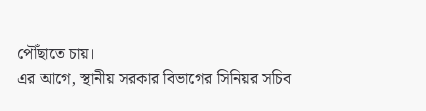পৌঁছাতে চায়।
এর আগে, স্থানীয় সরকার বিভাগের সিনিয়র সচিব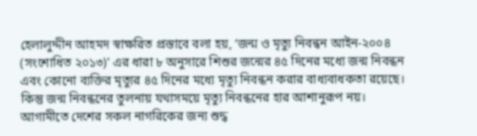হেলালুদ্দীন আহমদ স্বাক্ষরিত প্রস্তাবে বলা হয়, ‘জন্ম ও মৃত্যু নিবন্ধন আইন-২০০৪ (সংশোধিত ২০১৩)’ এর ধারা ৮ অনুসারে শিশুর জন্মের ৪৫ দিনের মধ্যে জন্ম নিবন্ধন এবং কোনো ব্যক্তির মৃত্যুর ৪৫ দিনের মধ্যে মৃত্যু নিবন্ধন করার বাধ্যবাধকতা রয়েছে। কিন্তু জন্ম নিবন্ধনের তুলনায় যথাসময়ে মৃত্যু নিবন্ধনের হার আশানুরূপ নয়। আগামীতে দেশের সকল নাগরিকের জন্য শুদ্ধ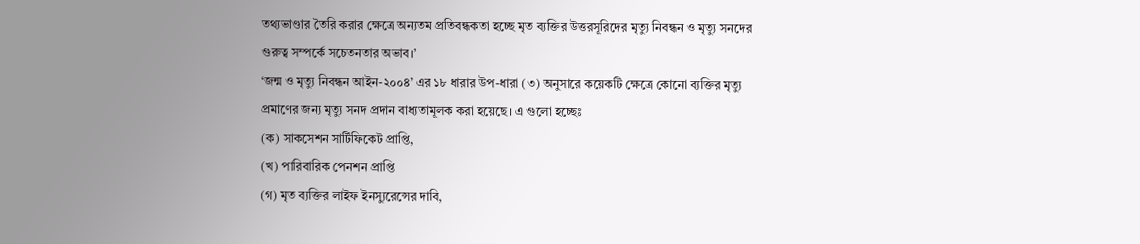তথ্যভাণ্ডার তৈরি করার ক্ষেত্রে অন্যতম প্রতিবন্ধকতা হচ্ছে মৃত ব্যক্তির উত্তরসূরিদের মৃত্যু নিবন্ধন ও মৃত্যু সনদের গুরুত্ব সম্পর্কে সচেতনতার অভাব।’
‘জন্ম ও মৃত্যু নিবন্ধন আইন-২০০৪’ এর ১৮ ধারার উপ-ধারা (৩) অনুসারে কয়েকটি ক্ষেত্রে কোনো ব্যক্তির মৃত্যু প্রমাণের জন্য মৃত্যু সনদ প্রদান বাধ্যতামূলক করা হয়েছে। এ গুলো হচ্ছেঃ
(ক) সাকসেশন সার্টিফিকেট প্রাপ্তি,
(খ) পারিবারিক পেনশন প্রাপ্তি
(গ) মৃত ব্যক্তির লাইফ ইনস্যুরেন্সের দাবি,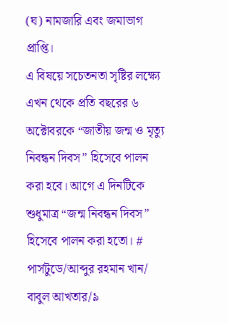(ঘ) নামজারি এবং জমাভাগ প্রাপ্তি।
এ বিষয়ে সচেতনতা সৃষ্টির লক্ষ্যে এখন থেকে প্রতি বছরের ৬ অক্টোবরকে “জাতীয় জন্ম ও মৃত্যু নিবন্ধন দিবস” হিসেবে পালন করা হবে। আগে এ দিনটিকে শুধুমাত্র “জন্ম নিবন্ধন দিবস” হিসেবে পালন করা হতো। #
পার্সটুডে/আব্দুর রহমান খান/ বাবুল আখতার/৯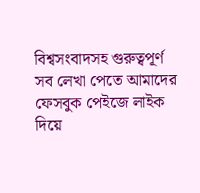বিশ্বসংবাদসহ গুরুত্বপূর্ণ সব লেখা পেতে আমাদের ফেসবুক পেইজে লাইক দিয়ে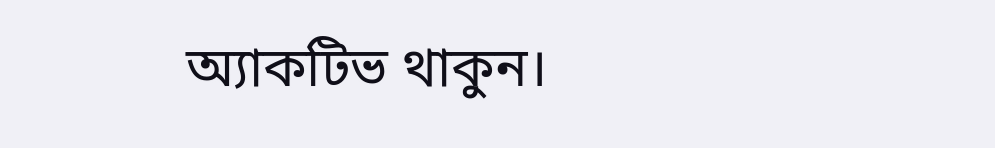অ্যাকটিভ থাকুন।